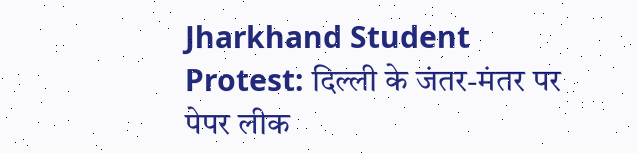Jharkhand Student Protest: दिल्ली के जंतर-मंतर पर पेपर लीक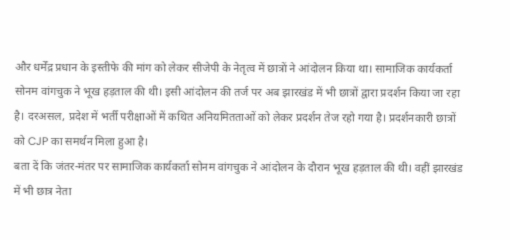और धर्मेंद्र प्रधान के इस्तीफे की मांग को लेकर सीजेपी के नेतृत्व में छात्रों ने आंदोलन किया था। सामाजिक कार्यकर्ता सोनम वांगचुक ने भूख हड़ताल की थी। इसी आंदोलन की तर्ज पर अब झारखंड में भी छात्रों द्वारा प्रदर्शन किया जा रहा है। दरअसल, प्रदेश में भर्ती परीक्षाओं में कथित अनियमितताओं को लेकर प्रदर्शन तेज रहो गया है। प्रदर्शनकारी छात्रों को CJP का समर्थन मिला हुआ है।
बता दें कि जंतर-मंतर पर सामाजिक कार्यकर्ता सोनम वांगचुक ने आंदोलन के दौरान भूख हड़ताल की थी। वहीं झारखंड में भी छात्र नेता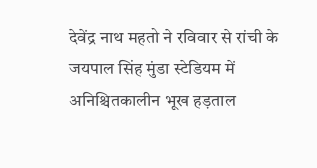देवेंद्र नाथ महतो ने रविवार से रांची के जयपाल सिंह मुंडा स्टेडियम में अनिश्चितकालीन भूख हड़ताल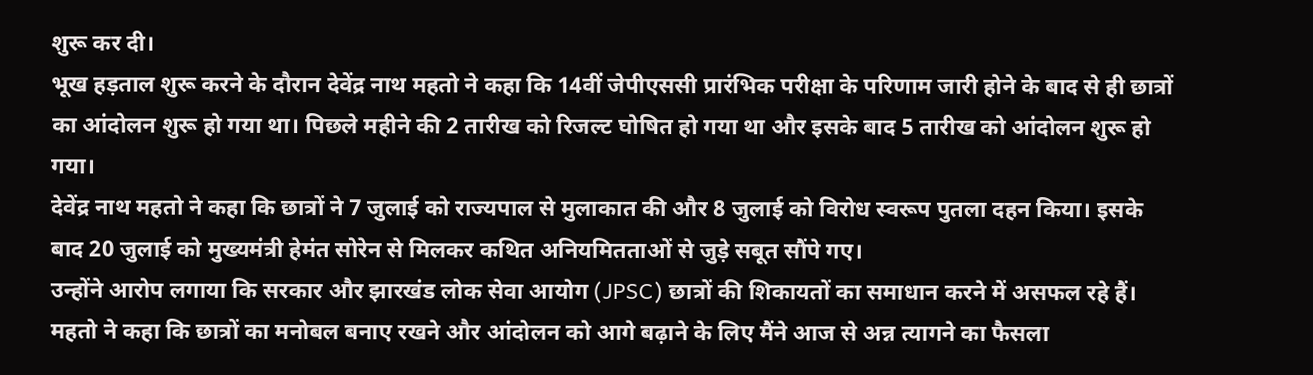शुरू कर दी।
भूख हड़ताल शुरू करने के दौरान देवेंद्र नाथ महतो ने कहा कि 14वीं जेपीएससी प्रारंभिक परीक्षा के परिणाम जारी होने के बाद से ही छात्रों का आंदोलन शुरू हो गया था। पिछले महीने की 2 तारीख को रिजल्ट घोषित हो गया था और इसके बाद 5 तारीख को आंदोलन शुरू हो गया।
देवेंद्र नाथ महतो ने कहा कि छात्रों ने 7 जुलाई को राज्यपाल से मुलाकात की और 8 जुलाई को विरोध स्वरूप पुतला दहन किया। इसके बाद 20 जुलाई को मुख्यमंत्री हेमंत सोरेन से मिलकर कथित अनियमितताओं से जुड़े सबूत सौंपे गए।
उन्होंने आरोप लगाया कि सरकार और झारखंड लोक सेवा आयोग (JPSC) छात्रों की शिकायतों का समाधान करने में असफल रहे हैं।
महतो ने कहा कि छात्रों का मनोबल बनाए रखने और आंदोलन को आगे बढ़ाने के लिए मैंने आज से अन्न त्यागने का फैसला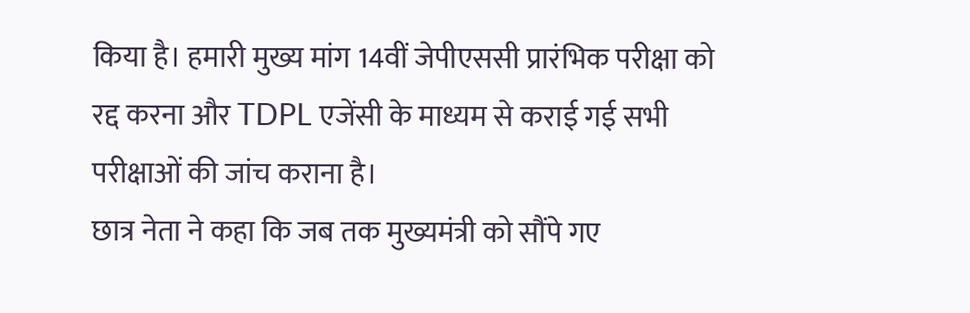किया है। हमारी मुख्य मांग 14वीं जेपीएससी प्रारंभिक परीक्षा को रद्द करना और TDPL एजेंसी के माध्यम से कराई गई सभी परीक्षाओं की जांच कराना है।
छात्र नेता ने कहा कि जब तक मुख्यमंत्री को सौंपे गए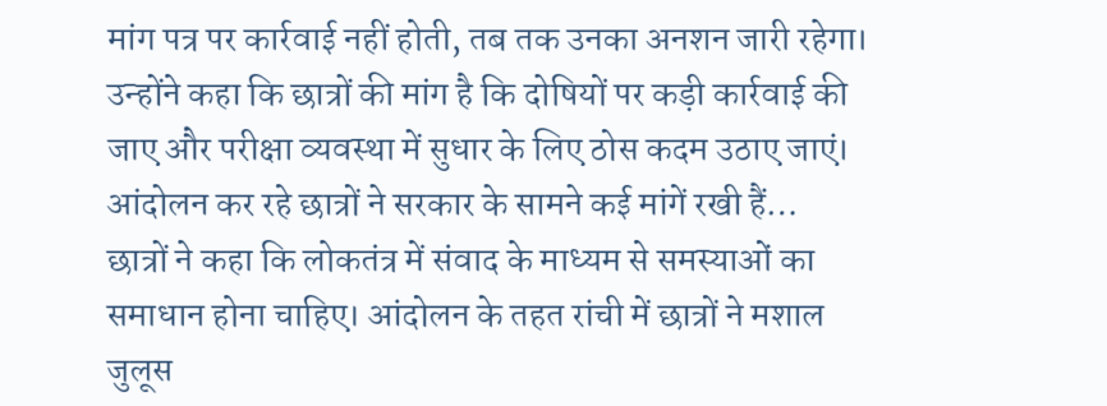मांग पत्र पर कार्रवाई नहीं होती, तब तक उनका अनशन जारी रहेगा। उन्होंने कहा कि छात्रों की मांग है कि दोषियों पर कड़ी कार्रवाई की जाए और परीक्षा व्यवस्था में सुधार के लिए ठोस कदम उठाए जाएं।
आंदोलन कर रहे छात्रों ने सरकार के सामने कई मांगें रखी हैं…
छात्रों ने कहा कि लोकतंत्र में संवाद के माध्यम से समस्याओं का समाधान होना चाहिए। आंदोलन के तहत रांची में छात्रों ने मशाल जुलूस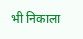भी निकाला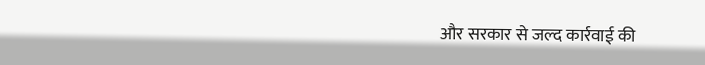और सरकार से जल्द कार्रवाई की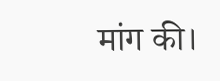मांग की।